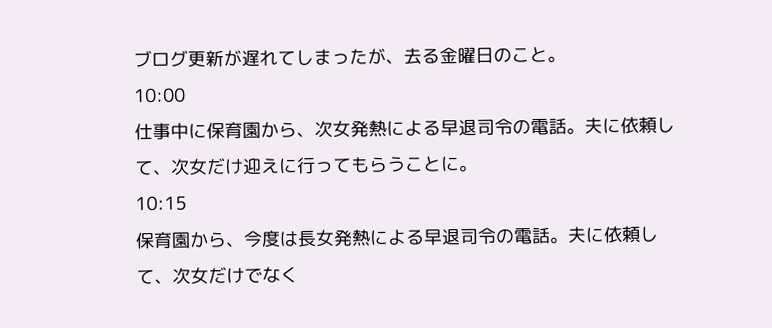ブログ更新が遅れてしまったが、去る金曜日のこと。
10:00
仕事中に保育園から、次女発熱による早退司令の電話。夫に依頼して、次女だけ迎えに行ってもらうことに。
10:15
保育園から、今度は長女発熱による早退司令の電話。夫に依頼して、次女だけでなく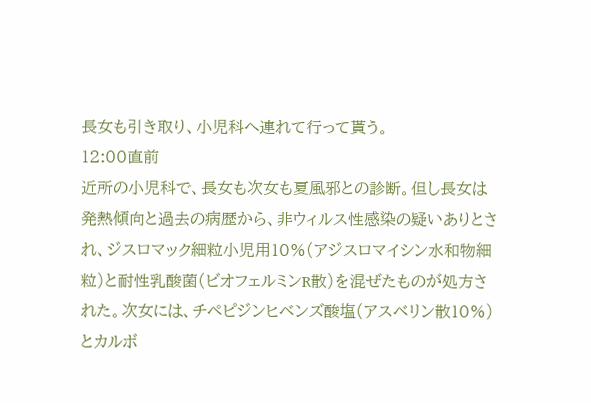長女も引き取り、小児科へ連れて行って貰う。
12:00直前
近所の小児科で、長女も次女も夏風邪との診断。但し長女は発熱傾向と過去の病歴から、非ウィルス性感染の疑いありとされ、ジスロマック細粒小児用10%(アジスロマイシン水和物細粒)と耐性乳酸菌(ビオフェルミンR散)を混ぜたものが処方された。次女には、チペピジンヒベンズ酸塩(アスベリン散10%)とカルボ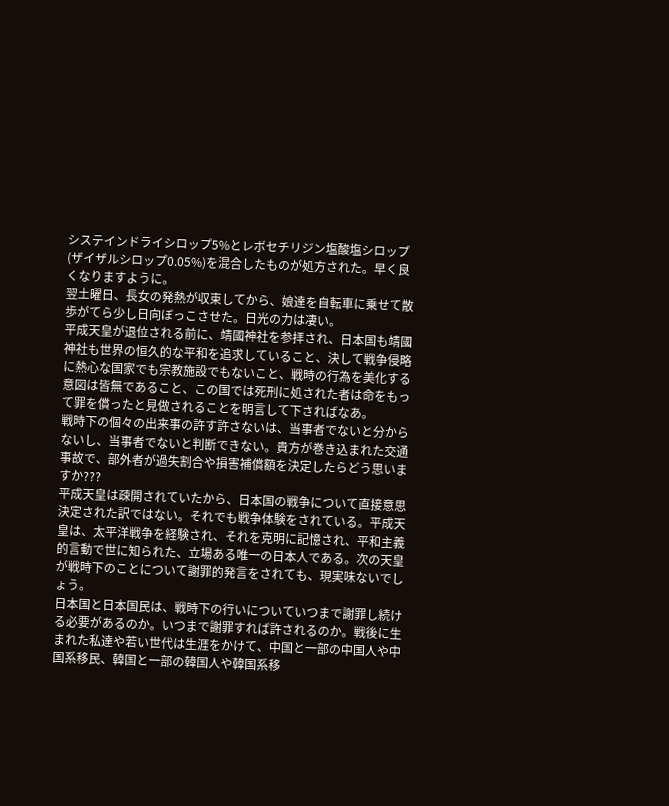システインドライシロップ5%とレボセチリジン塩酸塩シロップ(ザイザルシロップ0.05%)を混合したものが処方された。早く良くなりますように。
翌土曜日、長女の発熱が収束してから、娘達を自転車に乗せて散歩がてら少し日向ぼっこさせた。日光の力は凄い。
平成天皇が退位される前に、靖國神社を参拝され、日本国も靖國神社も世界の恒久的な平和を追求していること、決して戦争侵略に熱心な国家でも宗教施設でもないこと、戦時の行為を美化する意図は皆無であること、この国では死刑に処された者は命をもって罪を償ったと見做されることを明言して下さればなあ。
戦時下の個々の出来事の許す許さないは、当事者でないと分からないし、当事者でないと判断できない。貴方が巻き込まれた交通事故で、部外者が過失割合や損害補償額を決定したらどう思いますか???
平成天皇は疎開されていたから、日本国の戦争について直接意思決定された訳ではない。それでも戦争体験をされている。平成天皇は、太平洋戦争を経験され、それを克明に記憶され、平和主義的言動で世に知られた、立場ある唯一の日本人である。次の天皇が戦時下のことについて謝罪的発言をされても、現実味ないでしょう。
日本国と日本国民は、戦時下の行いについていつまで謝罪し続ける必要があるのか。いつまで謝罪すれば許されるのか。戦後に生まれた私達や若い世代は生涯をかけて、中国と一部の中国人や中国系移民、韓国と一部の韓国人や韓国系移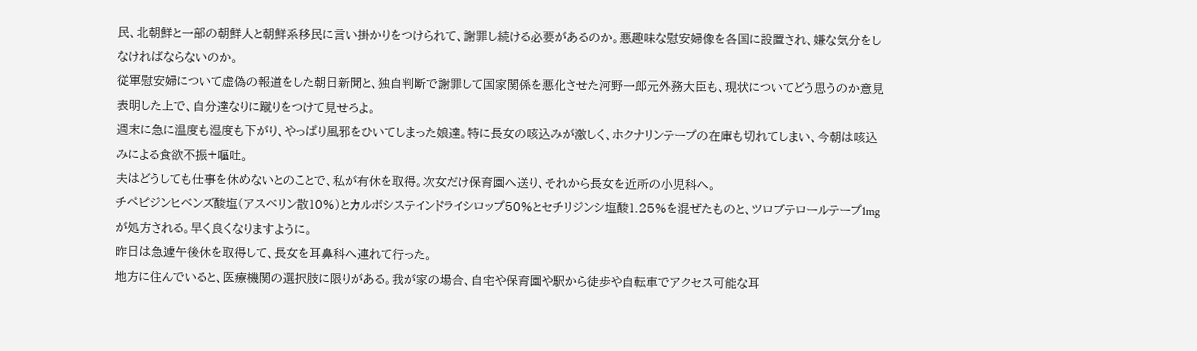民、北朝鮮と一部の朝鮮人と朝鮮系移民に言い掛かりをつけられて、謝罪し続ける必要があるのか。悪趣味な慰安婦像を各国に設置され、嫌な気分をしなければならないのか。
従軍慰安婦について虚偽の報道をした朝日新聞と、独自判断で謝罪して国家関係を悪化させた河野一郎元外務大臣も、現状についてどう思うのか意見表明した上で、自分達なりに蹴りをつけて見せろよ。
週末に急に温度も湿度も下がり、やっぱり風邪をひいてしまった娘達。特に長女の咳込みが激しく、ホクナリンテープの在庫も切れてしまい、今朝は咳込みによる食欲不振+嘔吐。
夫はどうしても仕事を休めないとのことで、私が有休を取得。次女だけ保育園へ送り、それから長女を近所の小児科へ。
チペピジンヒベンズ酸塩(アスベリン散10%)とカルボシステインドライシロップ50%とセチリジンシ塩酸1.25%を混ぜたものと、ツロブテロールテープ1mgが処方される。早く良くなりますように。
昨日は急遽午後休を取得して、長女を耳鼻科へ連れて行った。
地方に住んでいると、医療機関の選択肢に限りがある。我が家の場合、自宅や保育園や駅から徒歩や自転車でアクセス可能な耳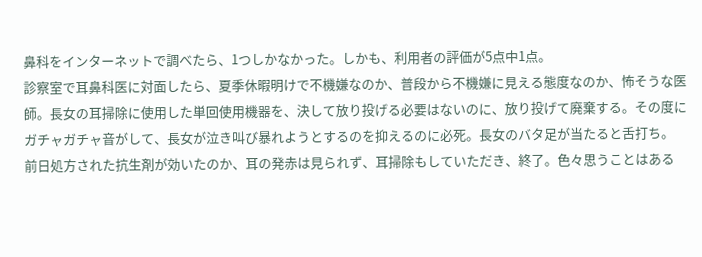鼻科をインターネットで調べたら、1つしかなかった。しかも、利用者の評価が5点中1点。
診察室で耳鼻科医に対面したら、夏季休暇明けで不機嫌なのか、普段から不機嫌に見える態度なのか、怖そうな医師。長女の耳掃除に使用した単回使用機器を、決して放り投げる必要はないのに、放り投げて廃棄する。その度にガチャガチャ音がして、長女が泣き叫び暴れようとするのを抑えるのに必死。長女のバタ足が当たると舌打ち。
前日処方された抗生剤が効いたのか、耳の発赤は見られず、耳掃除もしていただき、終了。色々思うことはある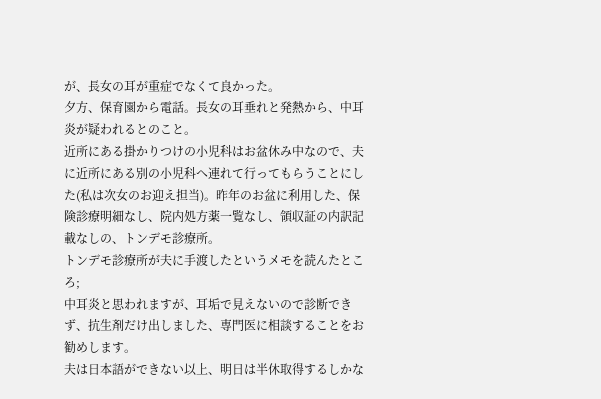が、長女の耳が重症でなくて良かった。
夕方、保育園から電話。長女の耳垂れと発熱から、中耳炎が疑われるとのこと。
近所にある掛かりつけの小児科はお盆休み中なので、夫に近所にある別の小児科へ連れて行ってもらうことにした(私は次女のお迎え担当)。昨年のお盆に利用した、保険診療明細なし、院内処方薬一覧なし、領収証の内訳記載なしの、トンデモ診療所。
トンデモ診療所が夫に手渡したというメモを読んたところ;
中耳炎と思われますが、耳垢で見えないので診断できず、抗生剤だけ出しました、専門医に相談することをお勧めします。
夫は日本語ができない以上、明日は半休取得するしかな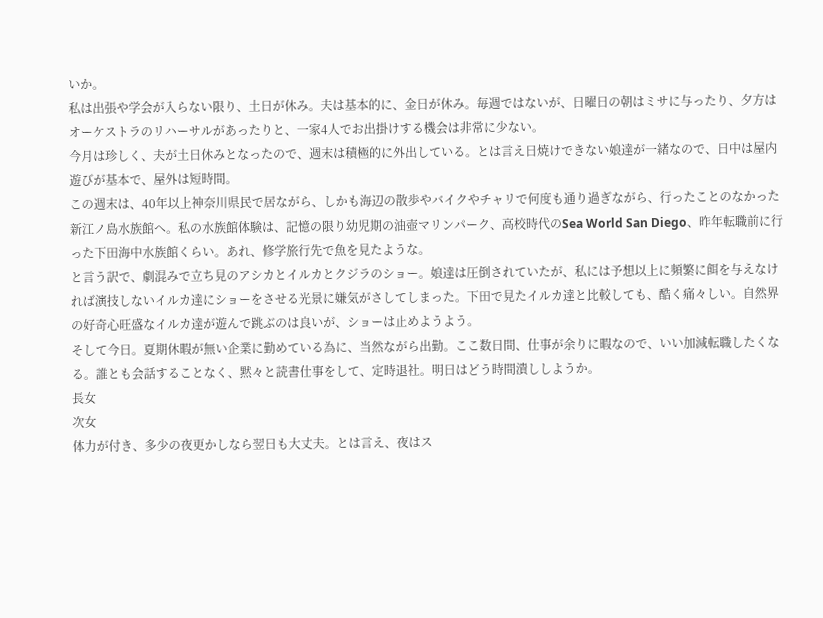いか。
私は出張や学会が入らない限り、土日が休み。夫は基本的に、金日が休み。毎週ではないが、日曜日の朝はミサに与ったり、夕方はオーケストラのリハーサルがあったりと、一家4人でお出掛けする機会は非常に少ない。
今月は珍しく、夫が土日休みとなったので、週末は積極的に外出している。とは言え日焼けできない娘達が一緒なので、日中は屋内遊びが基本で、屋外は短時間。
この週末は、40年以上神奈川県民で居ながら、しかも海辺の散歩やバイクやチャリで何度も通り過ぎながら、行ったことのなかった新江ノ島水族館へ。私の水族館体験は、記憶の限り幼児期の油壺マリンパーク、高校時代のSea World San Diego、昨年転職前に行った下田海中水族館くらい。あれ、修学旅行先で魚を見たような。
と言う訳で、劇混みで立ち見のアシカとイルカとクジラのショー。娘達は圧倒されていたが、私には予想以上に頻繁に餌を与えなければ演技しないイルカ達にショーをさせる光景に嫌気がさしてしまった。下田で見たイルカ達と比較しても、酷く痛々しい。自然界の好奇心旺盛なイルカ達が遊んで跳ぶのは良いが、ショーは止めようよう。
そして今日。夏期休暇が無い企業に勤めている為に、当然ながら出勤。ここ数日間、仕事が余りに暇なので、いい加減転職したくなる。誰とも会話することなく、黙々と読書仕事をして、定時退社。明日はどう時間潰ししようか。
長女
次女
体力が付き、多少の夜更かしなら翌日も大丈夫。とは言え、夜はス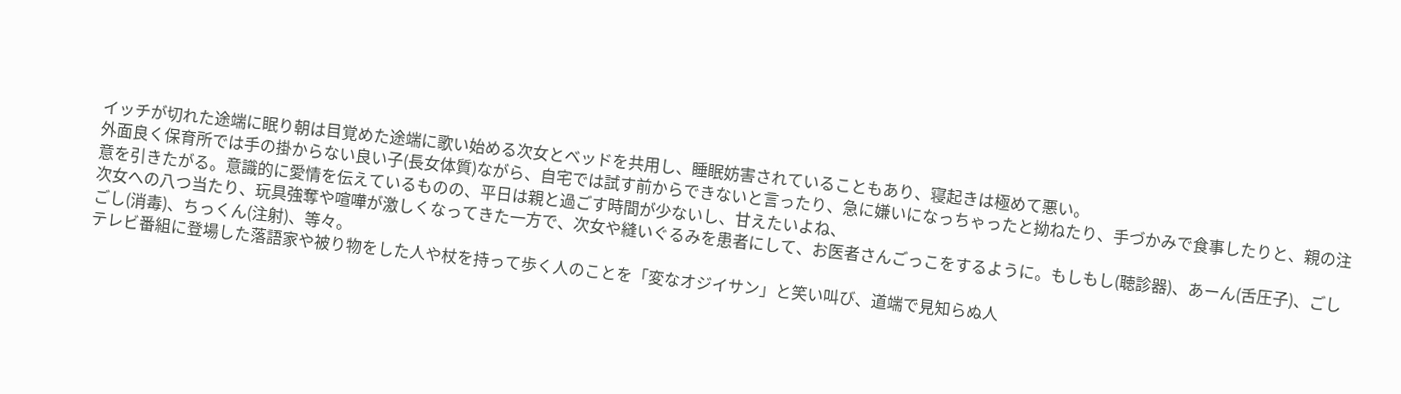イッチが切れた途端に眠り朝は目覚めた途端に歌い始める次女とベッドを共用し、睡眠妨害されていることもあり、寝起きは極めて悪い。
外面良く保育所では手の掛からない良い子(長女体質)ながら、自宅では試す前からできないと言ったり、急に嫌いになっちゃったと拗ねたり、手づかみで食事したりと、親の注意を引きたがる。意識的に愛情を伝えているものの、平日は親と過ごす時間が少ないし、甘えたいよね、
次女への八つ当たり、玩具強奪や喧嘩が激しくなってきた一方で、次女や縫いぐるみを患者にして、お医者さんごっこをするように。もしもし(聴診器)、あーん(舌圧子)、ごしごし(消毒)、ちっくん(注射)、等々。
テレビ番組に登場した落語家や被り物をした人や杖を持って歩く人のことを「変なオジイサン」と笑い叫び、道端で見知らぬ人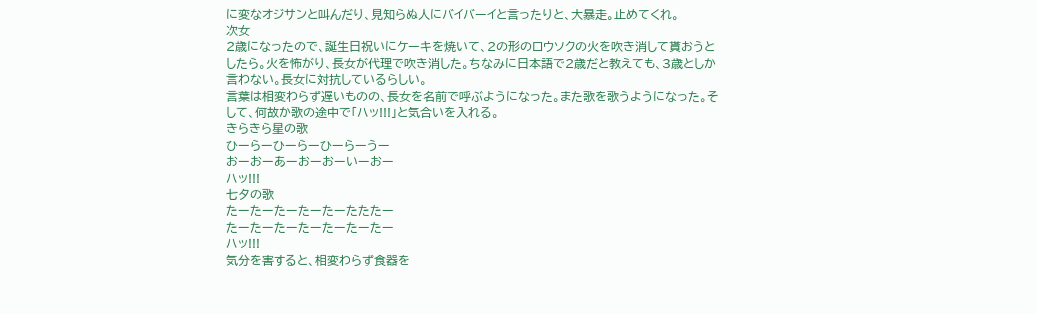に変なオジサンと叫んだり、見知らぬ人にバイバーイと言ったりと、大暴走。止めてくれ。
次女
2歳になったので、誕生日祝いにケーキを焼いて、2の形のロウソクの火を吹き消して貰おうとしたら。火を怖がり、長女が代理で吹き消した。ちなみに日本語で2歳だと教えても、3歳としか言わない。長女に対抗しているらしい。
言葉は相変わらず遅いものの、長女を名前で呼ぶようになった。また歌を歌うようになった。そして、何故か歌の途中で「ハッ!!!」と気合いを入れる。
きらきら星の歌
ひーらーひーらーひーらーうー
おーおーあーおーおーいーおー
ハッ!!!
七夕の歌
たーたーたーたーたーたたたー
たーたーたーたーたーたーたー
ハッ!!!
気分を害すると、相変わらず食器を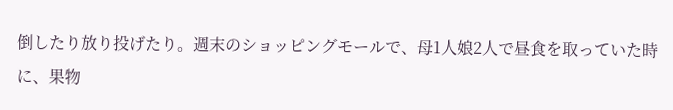倒したり放り投げたり。週末のショッピングモールで、母1人娘2人で昼食を取っていた時に、果物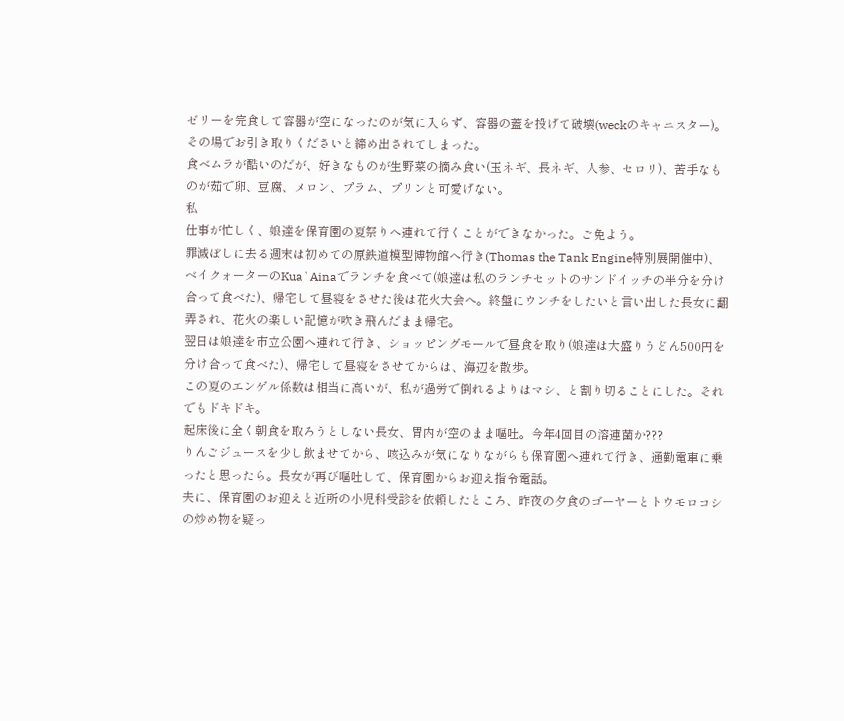ゼリーを完食して容器が空になったのが気に入らず、容器の蓋を投げて破壊(weckのキャニスター)。その場でお引き取りくださいと締め出されてしまった。
食べムラが酷いのだが、好きなものが生野菜の摘み食い(玉ネギ、長ネギ、人参、セロリ)、苦手なものが茹で卵、豆腐、メロン、プラム、プリンと可愛げない。
私
仕事が忙しく、娘達を保育園の夏祭りへ連れて行くことができなかった。ご免よう。
罪滅ぼしに去る週末は初めての原鉄道模型博物館へ行き(Thomas the Tank Engine特別展開催中)、ベイクォーターのKua`Ainaでランチを食べて(娘達は私のランチセットのサンドイッチの半分を分け合って食べた)、帰宅して昼寝をさせた後は花火大会へ。終盤にウンチをしたいと言い出した長女に翻弄され、花火の楽しい記憶が吹き飛んだまま帰宅。
翌日は娘達を市立公園へ連れて行き、ショッピングモールで昼食を取り(娘達は大盛りうどん500円を分け合って食べた)、帰宅して昼寝をさせてからは、海辺を散歩。
この夏のエンゲル係数は相当に高いが、私が過労で倒れるよりはマシ、と割り切ることにした。それでもドキドキ。
起床後に全く朝食を取ろうとしない長女、胃内が空のまま嘔吐。今年4回目の溶連菌か???
りんごジュースを少し飲ませてから、咳込みが気になりながらも保育園へ連れて行き、通勤電車に乗ったと思ったら。長女が再び嘔吐して、保育園からお迎え指令電話。
夫に、保育園のお迎えと近所の小児科受診を依頼したところ、昨夜の夕食のゴーヤーとトウモロコシの炒め物を疑っ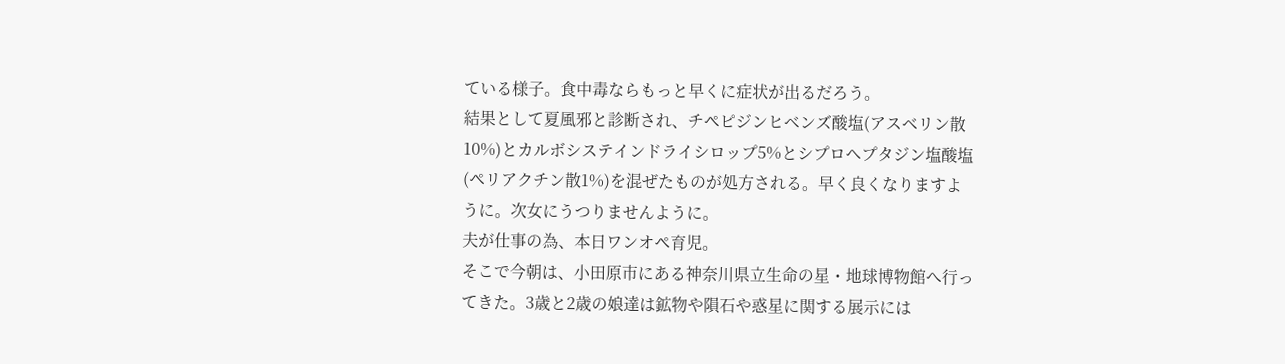ている様子。食中毒ならもっと早くに症状が出るだろう。
結果として夏風邪と診断され、チペピジンヒベンズ酸塩(アスベリン散10%)とカルボシステインドライシロップ5%とシプロヘプタジン塩酸塩(ペリアクチン散1%)を混ぜたものが処方される。早く良くなりますように。次女にうつりませんように。
夫が仕事の為、本日ワンオペ育児。
そこで今朝は、小田原市にある神奈川県立生命の星・地球博物館へ行ってきた。3歳と2歳の娘達は鉱物や隕石や惑星に関する展示には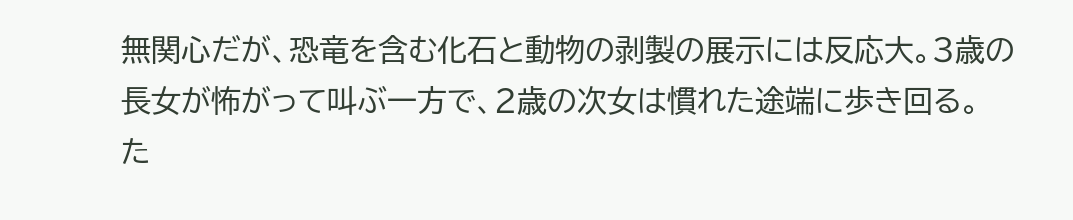無関心だが、恐竜を含む化石と動物の剥製の展示には反応大。3歳の長女が怖がって叫ぶ一方で、2歳の次女は慣れた途端に歩き回る。
た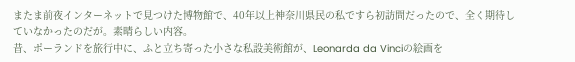またま前夜インターネットで見つけた博物館で、40年以上神奈川県民の私ですら初訪問だったので、全く期待していなかったのだが。素晴らしい内容。
昔、ポーランドを旅行中に、ふと立ち寄った小さな私設美術館が、Leonarda da Vinciの絵画を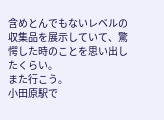含めとんでもないレベルの収集品を展示していて、驚愕した時のことを思い出したくらい。
また行こう。
小田原駅で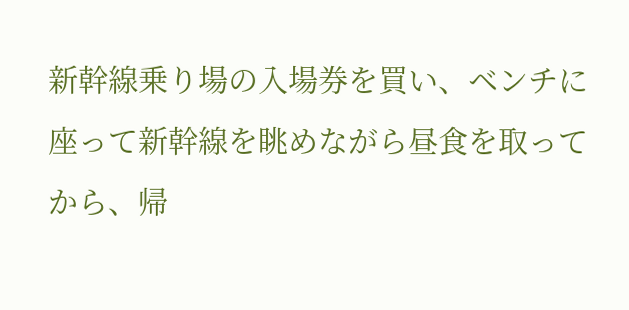新幹線乗り場の入場券を買い、ベンチに座って新幹線を眺めながら昼食を取ってから、帰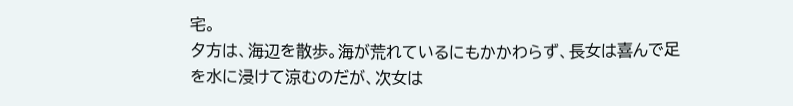宅。
夕方は、海辺を散歩。海が荒れているにもかかわらず、長女は喜んで足を水に浸けて涼むのだが、次女は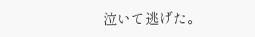泣いて逃げた。